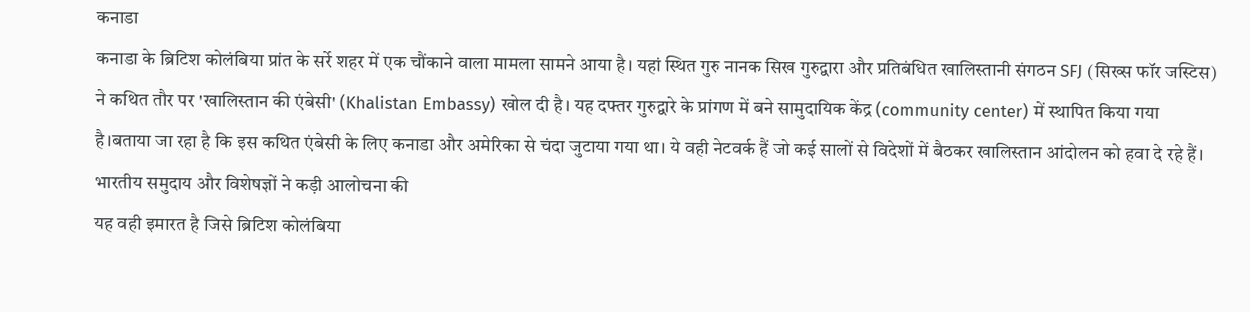कनाडा
कनाडा के ब्रिटिश कोलंबिया प्रांत के सर्रे शहर में एक चौंकाने वाला मामला सामने आया है। यहां स्थित गुरु नानक सिख गुरुद्वारा और प्रतिबंधित खालिस्तानी संगठन SFJ (सिख्स फॉर जस्टिस) ने कथित तौर पर 'खालिस्तान की एंबेसी' (Khalistan Embassy) खोल दी है। यह दफ्तर गुरुद्वारे के प्रांगण में बने सामुदायिक केंद्र (community center) में स्थापित किया गया है।बताया जा रहा है कि इस कथित एंबेसी के लिए कनाडा और अमेरिका से चंदा जुटाया गया था। ये वही नेटवर्क हैं जो कई सालों से विदेशों में बैठकर खालिस्तान आंदोलन को हवा दे रहे हैं।
भारतीय समुदाय और विशेषज्ञों ने कड़ी आलोचना की
यह वही इमारत है जिसे ब्रिटिश कोलंबिया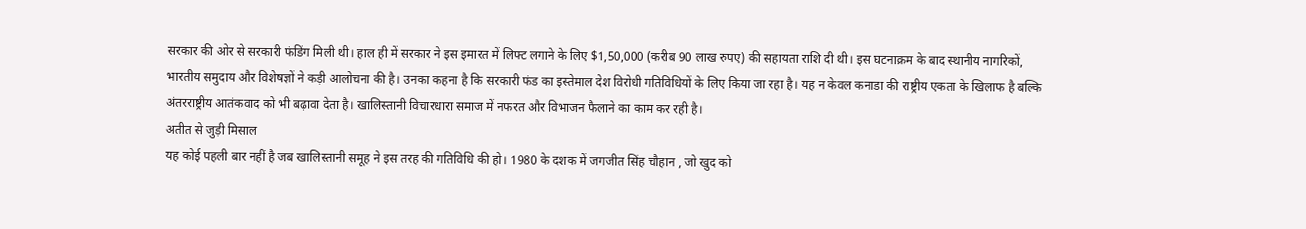सरकार की ओर से सरकारी फंडिंग मिली थी। हाल ही में सरकार ने इस इमारत में लिफ्ट लगाने के लिए $1,50,000 (करीब 90 लाख रुपए) की सहायता राशि दी थी। इस घटनाक्रम के बाद स्थानीय नागरिकों, भारतीय समुदाय और विशेषज्ञों ने कड़ी आलोचना की है। उनका कहना है कि सरकारी फंड का इस्तेमाल देश विरोधी गतिविधियों के लिए किया जा रहा है। यह न केवल कनाडा की राष्ट्रीय एकता के खिलाफ है बल्कि अंतरराष्ट्रीय आतंकवाद को भी बढ़ावा देता है। खालिस्तानी विचारधारा समाज में नफरत और विभाजन फैलाने का काम कर रही है।
अतीत से जुड़ी मिसाल
यह कोई पहली बार नहीं है जब खालिस्तानी समूह ने इस तरह की गतिविधि की हो। 1980 के दशक में जगजीत सिंह चौहान , जो खुद को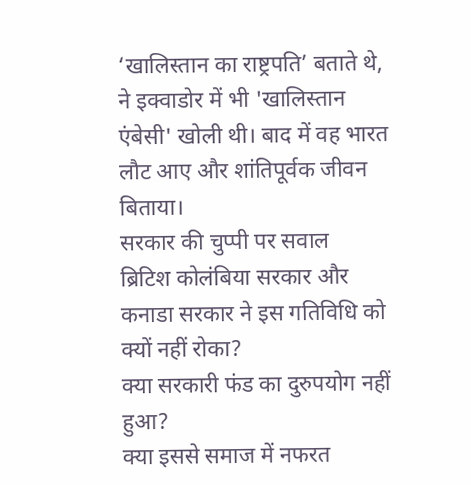‘खालिस्तान का राष्ट्रपति’ बताते थे, ने इक्वाडोर में भी 'खालिस्तान एंबेसी' खोली थी। बाद में वह भारत लौट आए और शांतिपूर्वक जीवन बिताया।
सरकार की चुप्पी पर सवाल
ब्रिटिश कोलंबिया सरकार और कनाडा सरकार ने इस गतिविधि को क्यों नहीं रोका?
क्या सरकारी फंड का दुरुपयोग नहीं हुआ?
क्या इससे समाज में नफरत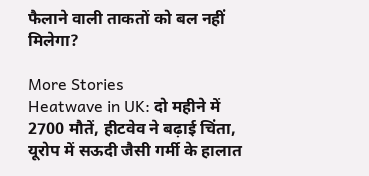फैलाने वाली ताकतों को बल नहीं मिलेगा?

More Stories
Heatwave in UK: दो महीने में 2700 मौतें, हीटवेव ने बढ़ाई चिंता, यूरोप में सऊदी जैसी गर्मी के हालात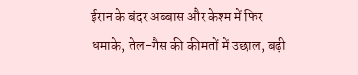ईरान के बंदर अब्बास और केश्म में फिर धमाके, तेल-गैस की कीमतों में उछाल, बढ़ी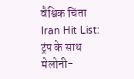वैश्विक चिंता
Iran Hit List: ट्रंप के साथ मेलोनी-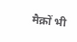मैक्रों भी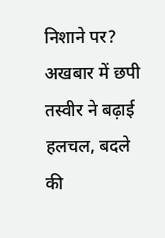निशाने पर? अखबार में छपी तस्वीर ने बढ़ाई हलचल, बदले की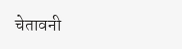चेतावनी